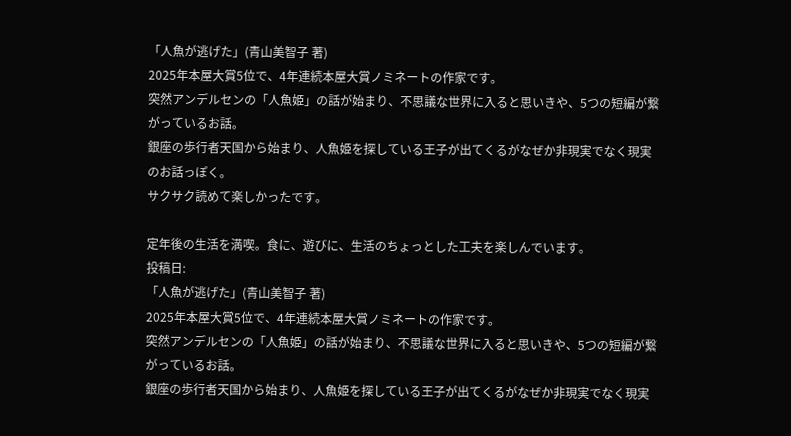「人魚が逃げた」(青山美智子 著)
2025年本屋大賞5位で、4年連続本屋大賞ノミネートの作家です。
突然アンデルセンの「人魚姫」の話が始まり、不思議な世界に入ると思いきや、5つの短編が繋がっているお話。
銀座の歩行者天国から始まり、人魚姫を探している王子が出てくるがなぜか非現実でなく現実のお話っぽく。
サクサク読めて楽しかったです。

定年後の生活を満喫。食に、遊びに、生活のちょっとした工夫を楽しんでいます。
投稿日:
「人魚が逃げた」(青山美智子 著)
2025年本屋大賞5位で、4年連続本屋大賞ノミネートの作家です。
突然アンデルセンの「人魚姫」の話が始まり、不思議な世界に入ると思いきや、5つの短編が繋がっているお話。
銀座の歩行者天国から始まり、人魚姫を探している王子が出てくるがなぜか非現実でなく現実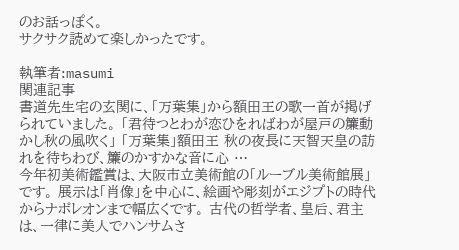のお話っぽく。
サクサク読めて楽しかったです。

執筆者:masumi
関連記事
書道先生宅の玄関に、「万葉集」から額田王の歌一首が掲げられていました。 「君待つとわが恋ひをればわが屋戸の簾動かし秋の風吹く」 「万葉集」額田王 秋の夜長に天智天皇の訪れを待ちわび、簾のかすかな音に心 …
今年初美術鑑賞は、大阪市立美術館の「ルーブル美術館展」です。 展示は「肖像」を中心に、絵画や彫刻がエジプトの時代からナポレオンまで幅広くです。 古代の哲学者、皇后、君主は、一律に美人でハンサムさ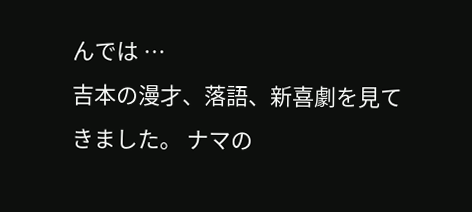んでは …
吉本の漫才、落語、新喜劇を見てきました。 ナマの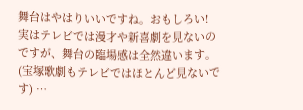舞台はやはりいいですね。おもしろい! 実はテレビでは漫才や新喜劇を見ないのですが、舞台の臨場感は全然違います。(宝塚歌劇もテレビではほとんど見ないです) …